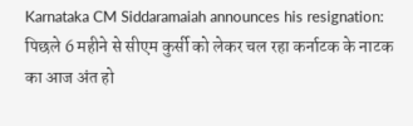Karnataka CM Siddaramaiah announces his resignation: पिछले 6 महीने से सीएम कुर्सी को लेकर चल रहा कर्नाटक के नाटक का आज अंत हो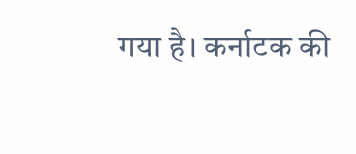गया है। कर्नाटक की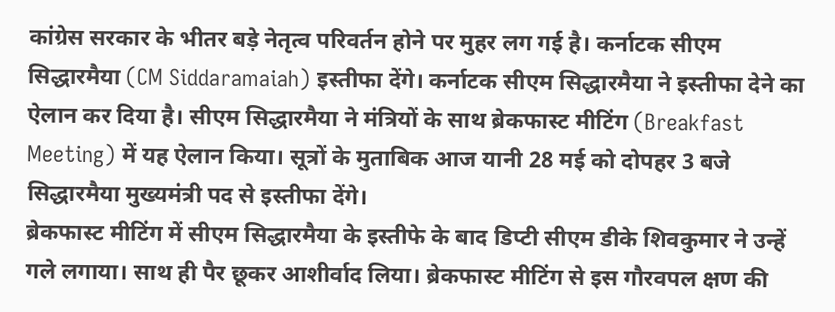कांग्रेस सरकार के भीतर बड़े नेतृत्व परिवर्तन होने पर मुहर लग गई है। कर्नाटक सीएम सिद्धारमैया (CM Siddaramaiah) इस्तीफा देंगे। कर्नाटक सीएम सिद्धारमैया ने इस्तीफा देने का ऐलान कर दिया है। सीएम सिद्धारमैया ने मंत्रियों के साथ ब्रेकफास्ट मीटिंग (Breakfast Meeting) में यह ऐलान किया। सूत्रों के मुताबिक आज यानी 28 मई को दोपहर 3 बजे सिद्धारमैया मुख्यमंत्री पद से इस्तीफा देंगे।
ब्रेकफास्ट मीटिंग में सीएम सिद्धारमैया के इस्तीफे के बाद डिप्टी सीएम डीके शिवकुमार ने उन्हें गले लगाया। साथ ही पैर छूकर आशीर्वाद लिया। ब्रेकफास्ट मीटिंग से इस गौरवपल क्षण की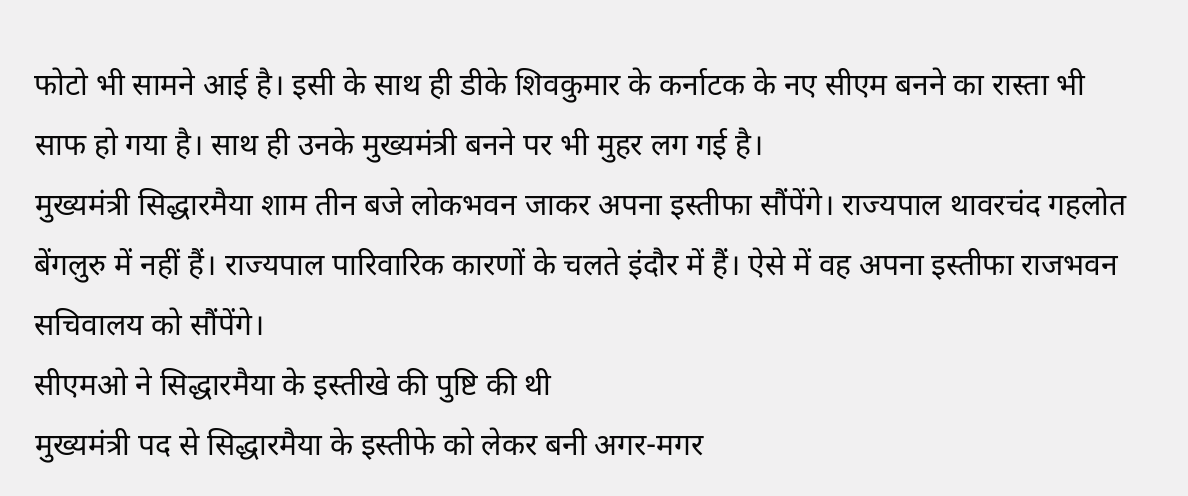फोटो भी सामने आई है। इसी के साथ ही डीके शिवकुमार के कर्नाटक के नए सीएम बनने का रास्ता भी साफ हो गया है। साथ ही उनके मुख्यमंत्री बनने पर भी मुहर लग गई है।
मुख्यमंत्री सिद्धारमैया शाम तीन बजे लोकभवन जाकर अपना इस्तीफा सौंपेंगे। राज्यपाल थावरचंद गहलोत बेंगलुरु में नहीं हैं। राज्यपाल पारिवारिक कारणों के चलते इंदौर में हैं। ऐसे में वह अपना इस्तीफा राजभवन सचिवालय को सौंपेंगे।
सीएमओ ने सिद्धारमैया के इस्तीखे की पुष्टि की थी
मुख्यमंत्री पद से सिद्धारमैया के इस्तीफे को लेकर बनी अगर-मगर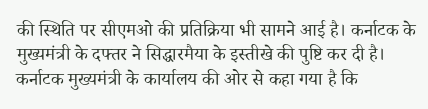की स्थिति पर सीएमओ की प्रतिक्रिया भी सामने आई है। कर्नाटक के मुख्यमंत्री के दफ्तर ने सिद्धारमैया के इस्तीखे की पुष्टि कर दी है। कर्नाटक मुख्यमंत्री के कार्यालय की ओर से कहा गया है कि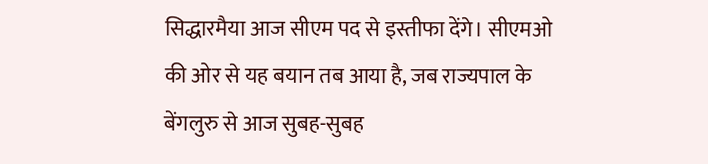सिद्धारमैया आज सीएम पद से इस्तीफा देंगे। सीएमओ की ओर से यह बयान तब आया है, जब राज्यपाल के बेंगलुरु से आज सुबह-सुबह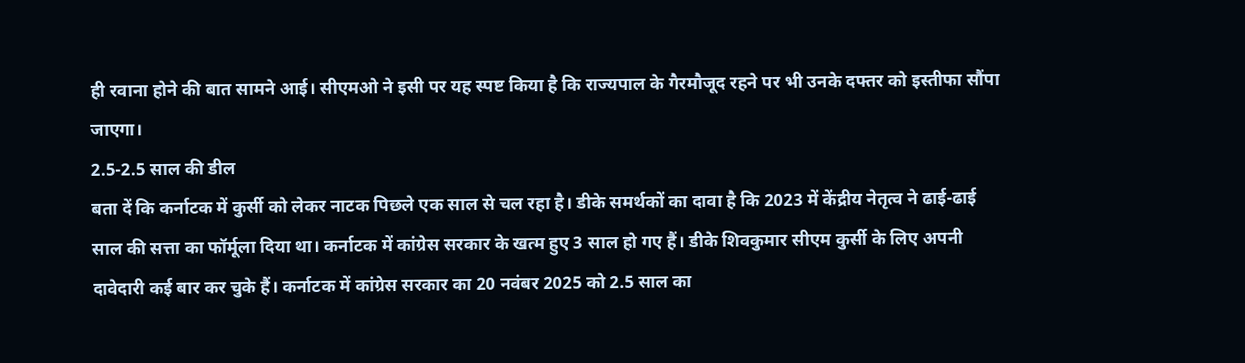ही रवाना होने की बात सामने आई। सीएमओ ने इसी पर यह स्पष्ट किया है कि राज्यपाल के गैरमौजूद रहने पर भी उनके दफ्तर को इस्तीफा सौंपा जाएगा।
2.5-2.5 साल की डील
बता दें कि कर्नाटक में कुर्सी को लेकर नाटक पिछले एक साल से चल रहा है। डीके समर्थकों का दावा है कि 2023 में केंद्रीय नेतृत्व ने ढाई-ढाई साल की सत्ता का फॉर्मूला दिया था। कर्नाटक में कांग्रेस सरकार के खत्म हुए 3 साल हो गए हैं। डीके शिवकुमार सीएम कुर्सी के लिए अपनी दावेदारी कई बार कर चुके हैं। कर्नाटक में कांग्रेस सरकार का 20 नवंबर 2025 को 2.5 साल का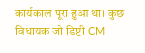कार्यकाल पूरा हुआ था। कुछ विधायक जो डिप्टी CM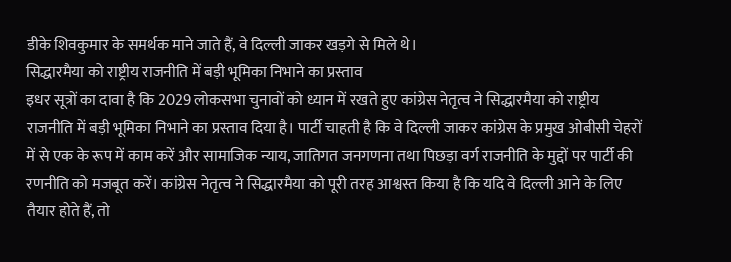डीके शिवकुमार के समर्थक माने जाते हैं, वे दिल्ली जाकर खड़गे से मिले थे।
सिद्धारमैया को राष्ट्रीय राजनीति में बड़ी भूमिका निभाने का प्रस्ताव
इधर सूत्रों का दावा है कि 2029 लोकसभा चुनावों को ध्यान में रखते हुए कांग्रेस नेतृत्व ने सिद्धारमैया को राष्ट्रीय राजनीति में बड़ी भूमिका निभाने का प्रस्ताव दिया है। पार्टी चाहती है कि वे दिल्ली जाकर कांग्रेस के प्रमुख ओबीसी चेहरों में से एक के रूप में काम करें और सामाजिक न्याय, जातिगत जनगणना तथा पिछड़ा वर्ग राजनीति के मुद्दों पर पार्टी की रणनीति को मजबूत करें। कांग्रेस नेतृत्व ने सिद्धारमैया को पूरी तरह आश्वस्त किया है कि यदि वे दिल्ली आने के लिए तैयार होते हैं, तो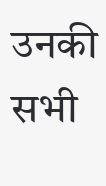उनकी सभी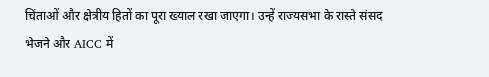चिंताओं और क्षेत्रीय हितों का पूरा ख्याल रखा जाएगा। उन्हें राज्यसभा के रास्ते संसद भेजने और AICC में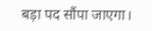बड़ा पद सौंपा जाएगा।